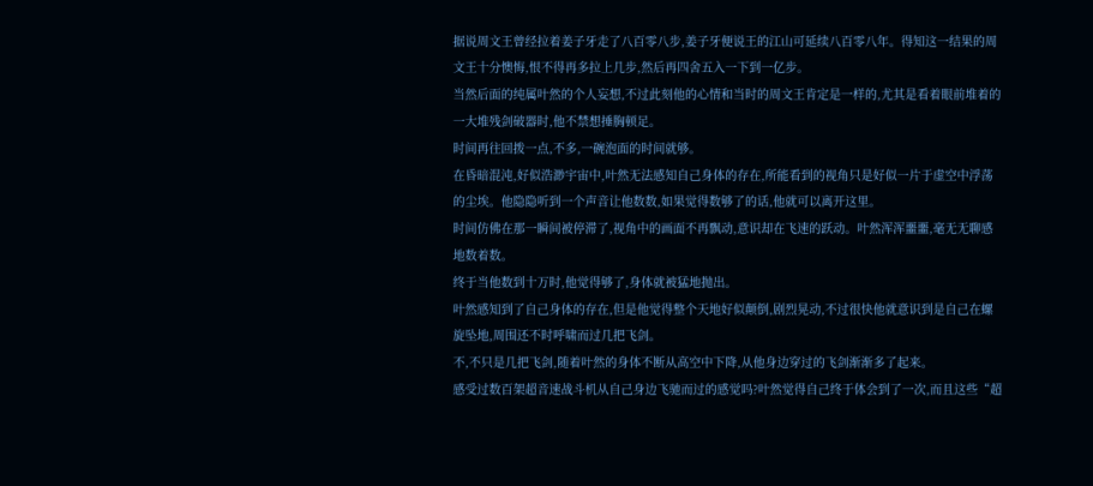据说周文王曾经拉着姜子牙走了八百零八步,姜子牙便说王的江山可延续八百零八年。得知这一结果的周文王十分懊悔,恨不得再多拉上几步,然后再四舍五入一下到一亿步。
当然后面的纯属叶然的个人妄想,不过此刻他的心情和当时的周文王肯定是一样的,尤其是看着眼前堆着的一大堆残剑破器时,他不禁想捶胸顿足。
时间再往回拨一点,不多,一碗泡面的时间就够。
在昏暗混沌,好似浩渺宇宙中,叶然无法感知自己身体的存在,所能看到的视角只是好似一片于虚空中浮荡的尘埃。他隐隐听到一个声音让他数数,如果觉得数够了的话,他就可以离开这里。
时间仿佛在那一瞬间被停滞了,视角中的画面不再飘动,意识却在飞速的跃动。叶然浑浑噩噩,毫无无聊感地数着数。
终于当他数到十万时,他觉得够了,身体就被猛地抛出。
叶然感知到了自己身体的存在,但是他觉得整个天地好似颠倒,剧烈晃动,不过很快他就意识到是自己在螺旋坠地,周围还不时呼啸而过几把飞剑。
不,不只是几把飞剑,随着叶然的身体不断从高空中下降,从他身边穿过的飞剑渐渐多了起来。
感受过数百架超音速战斗机从自己身边飞驰而过的感觉吗?叶然觉得自己终于体会到了一次,而且这些“超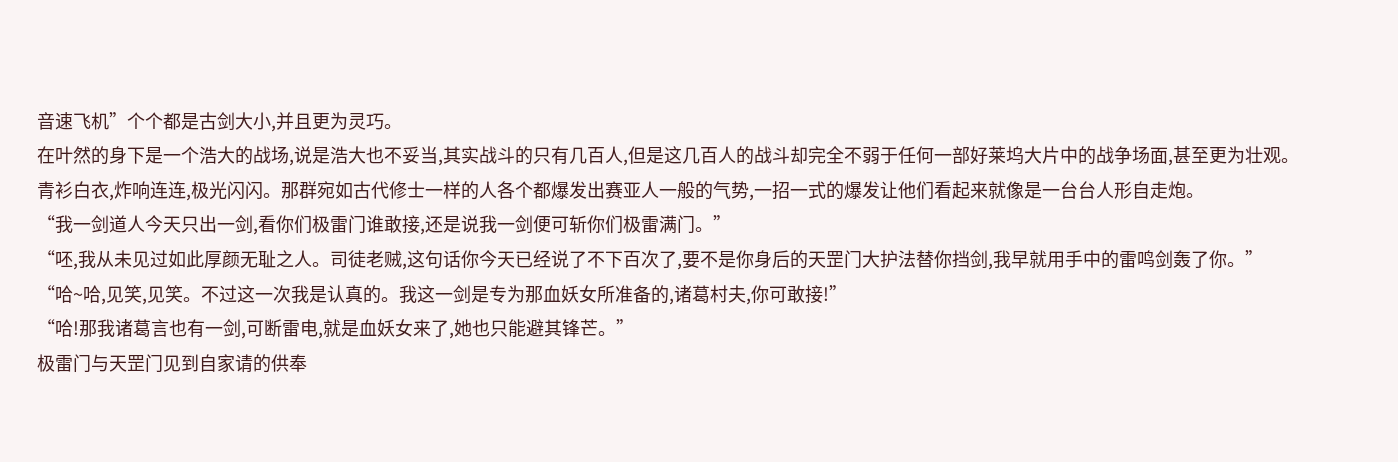音速飞机”个个都是古剑大小,并且更为灵巧。
在叶然的身下是一个浩大的战场,说是浩大也不妥当,其实战斗的只有几百人,但是这几百人的战斗却完全不弱于任何一部好莱坞大片中的战争场面,甚至更为壮观。
青衫白衣,炸响连连,极光闪闪。那群宛如古代修士一样的人各个都爆发出赛亚人一般的气势,一招一式的爆发让他们看起来就像是一台台人形自走炮。
“我一剑道人今天只出一剑,看你们极雷门谁敢接,还是说我一剑便可斩你们极雷满门。”
“呸,我从未见过如此厚颜无耻之人。司徒老贼,这句话你今天已经说了不下百次了,要不是你身后的天罡门大护法替你挡剑,我早就用手中的雷鸣剑轰了你。”
“哈~哈,见笑,见笑。不过这一次我是认真的。我这一剑是专为那血妖女所准备的,诸葛村夫,你可敢接!”
“哈!那我诸葛言也有一剑,可断雷电,就是血妖女来了,她也只能避其锋芒。”
极雷门与天罡门见到自家请的供奉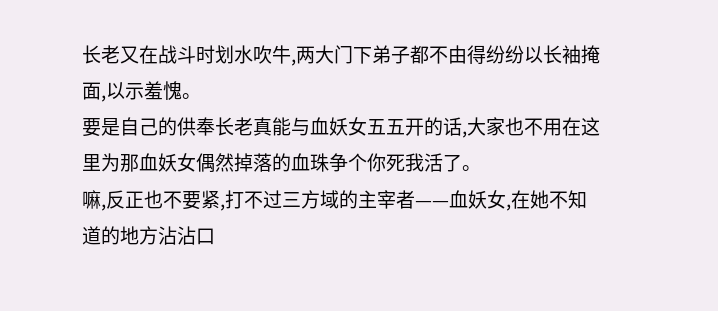长老又在战斗时划水吹牛,两大门下弟子都不由得纷纷以长袖掩面,以示羞愧。
要是自己的供奉长老真能与血妖女五五开的话,大家也不用在这里为那血妖女偶然掉落的血珠争个你死我活了。
嘛,反正也不要紧,打不过三方域的主宰者——血妖女,在她不知道的地方沾沾口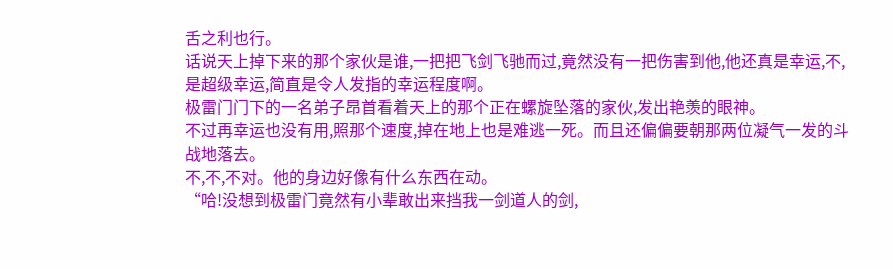舌之利也行。
话说天上掉下来的那个家伙是谁,一把把飞剑飞驰而过,竟然没有一把伤害到他,他还真是幸运,不,是超级幸运,简直是令人发指的幸运程度啊。
极雷门门下的一名弟子昂首看着天上的那个正在螺旋坠落的家伙,发出艳羡的眼神。
不过再幸运也没有用,照那个速度,掉在地上也是难逃一死。而且还偏偏要朝那两位凝气一发的斗战地落去。
不,不,不对。他的身边好像有什么东西在动。
“哈!没想到极雷门竟然有小辈敢出来挡我一剑道人的剑,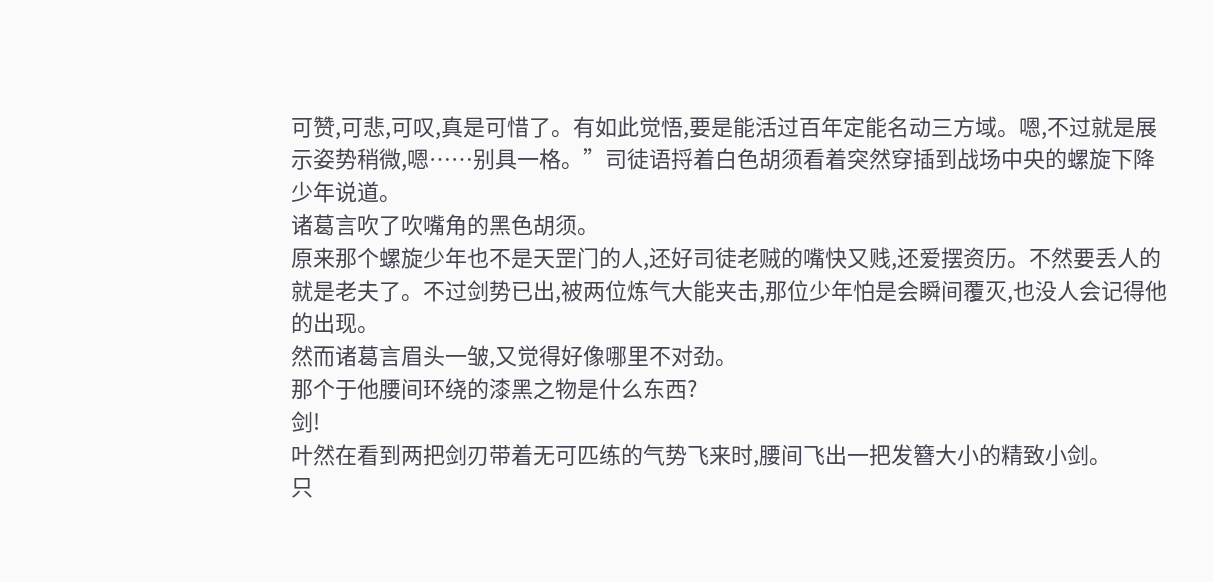可赞,可悲,可叹,真是可惜了。有如此觉悟,要是能活过百年定能名动三方域。嗯,不过就是展示姿势稍微,嗯……别具一格。”司徒语捋着白色胡须看着突然穿插到战场中央的螺旋下降少年说道。
诸葛言吹了吹嘴角的黑色胡须。
原来那个螺旋少年也不是天罡门的人,还好司徒老贼的嘴快又贱,还爱摆资历。不然要丢人的就是老夫了。不过剑势已出,被两位炼气大能夹击,那位少年怕是会瞬间覆灭,也没人会记得他的出现。
然而诸葛言眉头一皱,又觉得好像哪里不对劲。
那个于他腰间环绕的漆黑之物是什么东西?
剑!
叶然在看到两把剑刃带着无可匹练的气势飞来时,腰间飞出一把发簪大小的精致小剑。
只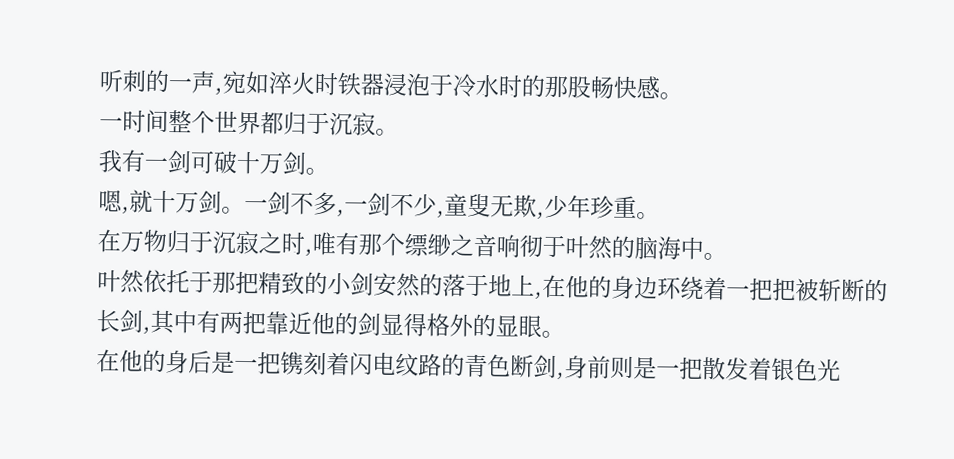听刺的一声,宛如淬火时铁器浸泡于冷水时的那股畅快感。
一时间整个世界都归于沉寂。
我有一剑可破十万剑。
嗯,就十万剑。一剑不多,一剑不少,童叟无欺,少年珍重。
在万物归于沉寂之时,唯有那个缥缈之音响彻于叶然的脑海中。
叶然依托于那把精致的小剑安然的落于地上,在他的身边环绕着一把把被斩断的长剑,其中有两把靠近他的剑显得格外的显眼。
在他的身后是一把镌刻着闪电纹路的青色断剑,身前则是一把散发着银色光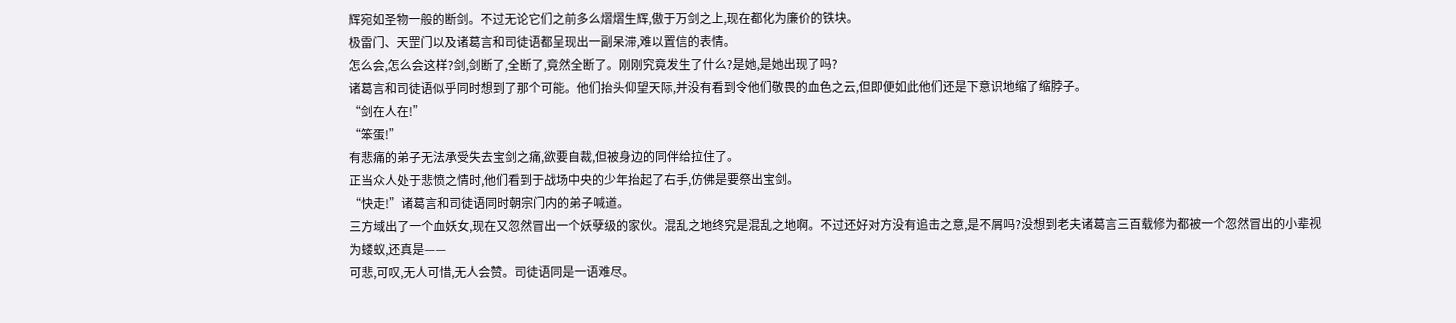辉宛如圣物一般的断剑。不过无论它们之前多么熠熠生辉,傲于万剑之上,现在都化为廉价的铁块。
极雷门、天罡门以及诸葛言和司徒语都呈现出一副呆滞,难以置信的表情。
怎么会,怎么会这样?剑,剑断了,全断了,竟然全断了。刚刚究竟发生了什么?是她,是她出现了吗?
诸葛言和司徒语似乎同时想到了那个可能。他们抬头仰望天际,并没有看到令他们敬畏的血色之云,但即便如此他们还是下意识地缩了缩脖子。
“剑在人在!”
“笨蛋!”
有悲痛的弟子无法承受失去宝剑之痛,欲要自裁,但被身边的同伴给拉住了。
正当众人处于悲愤之情时,他们看到于战场中央的少年抬起了右手,仿佛是要祭出宝剑。
“快走!”诸葛言和司徒语同时朝宗门内的弟子喊道。
三方域出了一个血妖女,现在又忽然冒出一个妖孽级的家伙。混乱之地终究是混乱之地啊。不过还好对方没有追击之意,是不屑吗?没想到老夫诸葛言三百载修为都被一个忽然冒出的小辈视为蝼蚁,还真是——
可悲,可叹,无人可惜,无人会赞。司徒语同是一语难尽。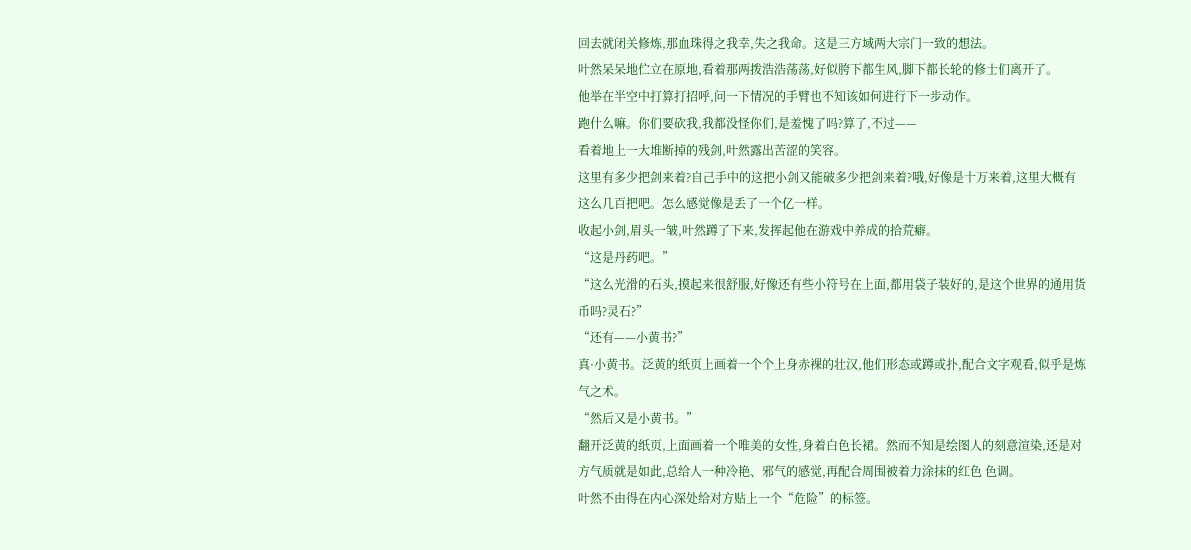回去就闭关修炼,那血珠得之我幸,失之我命。这是三方域两大宗门一致的想法。
叶然呆呆地伫立在原地,看着那两拨浩浩荡荡,好似胯下都生风,脚下都长轮的修士们离开了。
他举在半空中打算打招呼,问一下情况的手臂也不知该如何进行下一步动作。
跑什么嘛。你们要砍我,我都没怪你们,是羞愧了吗?算了,不过——
看着地上一大堆断掉的残剑,叶然露出苦涩的笑容。
这里有多少把剑来着?自己手中的这把小剑又能破多少把剑来着?哦,好像是十万来着,这里大概有这么几百把吧。怎么感觉像是丢了一个亿一样。
收起小剑,眉头一皱,叶然蹲了下来,发挥起他在游戏中养成的拾荒癖。
“这是丹药吧。”
“这么光滑的石头,摸起来很舒服,好像还有些小符号在上面,都用袋子装好的,是这个世界的通用货币吗?灵石?”
“还有——小黄书?”
真·小黄书。泛黄的纸页上画着一个个上身赤裸的壮汉,他们形态或蹲或扑,配合文字观看,似乎是炼气之术。
“然后又是小黄书。”
翻开泛黄的纸页,上面画着一个唯美的女性,身着白色长裙。然而不知是绘图人的刻意渲染,还是对方气质就是如此,总给人一种冷艳、邪气的感觉,再配合周围被着力涂抹的红色 色调。
叶然不由得在内心深处给对方贴上一个“危险”的标签。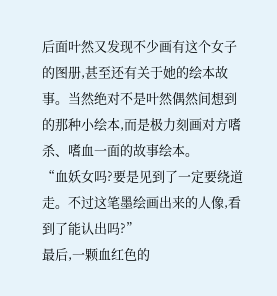后面叶然又发现不少画有这个女子的图册,甚至还有关于她的绘本故事。当然绝对不是叶然偶然间想到的那种小绘本,而是极力刻画对方嗜杀、嗜血一面的故事绘本。
“血妖女吗?要是见到了一定要绕道走。不过这笔墨绘画出来的人像,看到了能认出吗?”
最后,一颗血红色的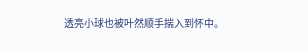透亮小球也被叶然顺手揣入到怀中。